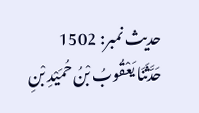حدیث نمبر: 1502
حَدَّثَنَا يَعْقُوبُ بْنُ حُمَيْدِ بْنِ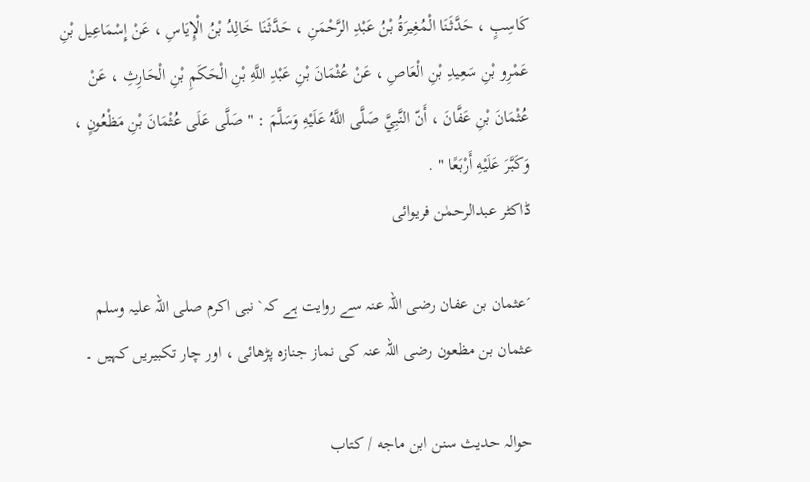كَاسِبٍ ، حَدَّثَنَا الْمُغِيرَةُ بْنُ عَبْدِ الرَّحْمَنِ ، حَدَّثَنَا خَالِدُ بْنُ الْإِيَاسِ ، عَنْ إِسْمَاعِيل بْنِ عَمْرِو بْنِ سَعِيدِ بْنِ الْعَاصِ ، عَنْ عُثْمَانَ بْنِ عَبْدِ اللَّهِ بْنِ الْحَكَمِ بْنِ الْحَارِثِ ، عَنْ عُثْمَانَ بْنِ عَفَّانَ ، أَنّ النَّبِيَّ صَلَّى اللَّهُ عَلَيْهِ وَسَلَّمَ : " صَلَّى عَلَى عُثْمَانَ بْنِ مَظْعُونٍ ، وَكَبَّرَ عَلَيْهِ أَرْبَعًا " .
ڈاکٹر عبدالرحمٰن فریوائی

´عثمان بن عفان رضی اللہ عنہ سے روایت ہے کہ` نبی اکرم صلی اللہ علیہ وسلم عثمان بن مظعون رضی اللہ عنہ کی نماز جنازہ پڑھائی ، اور چار تکبیریں کہیں ۔

حوالہ حدیث سنن ابن ماجه / كتاب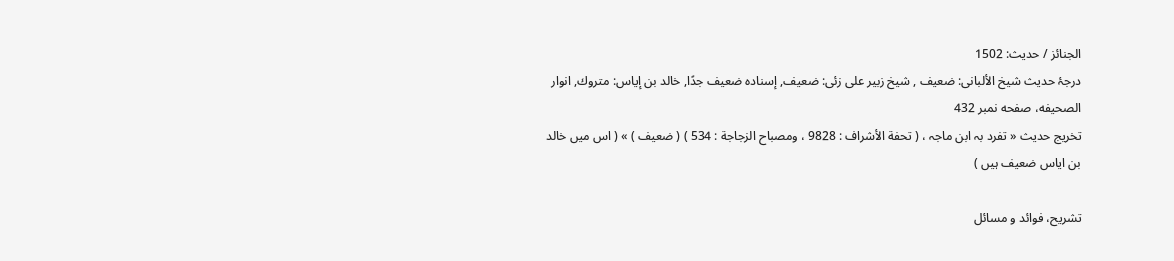الجنائز / حدیث: 1502
درجۂ حدیث شیخ الألبانی: ضعيف , شیخ زبیر علی زئی: ضعيف, إسناده ضعيف جدًا, خالد بن إياس: متروك, انوار الصحيفه، صفحه نمبر 432
تخریج حدیث « تفرد بہ ابن ماجہ ، ( تحفة الأشراف : 9828 ، ومصباح الزجاجة : 534 ) ( ضعیف ) » ( اس میں خالد بن ایاس ضعیف ہیں )

تشریح، فوائد و مسائل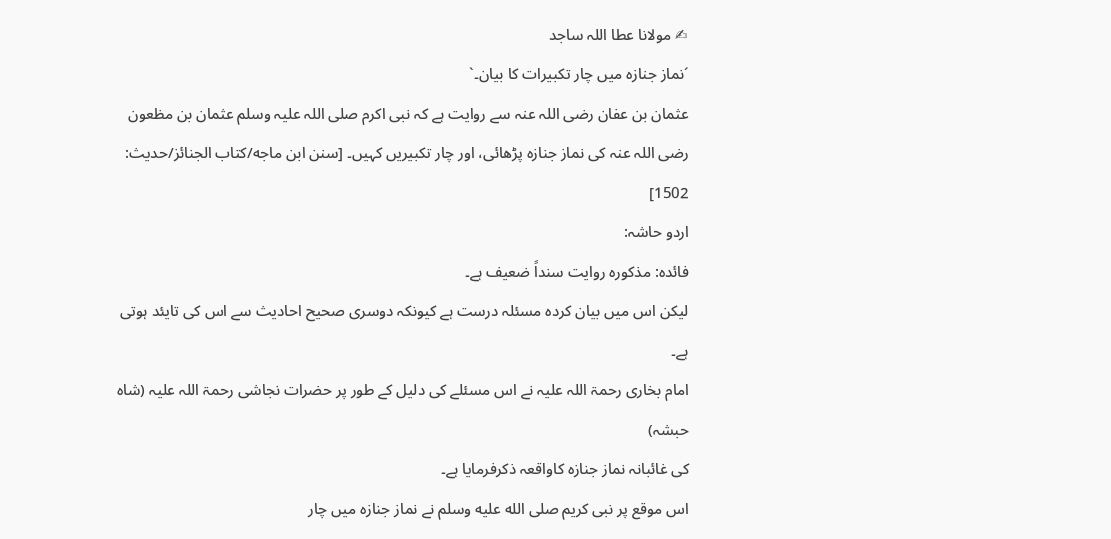✍ مولانا عطا اللہ ساجد
´نماز جنازہ میں چار تکبیرات کا بیان۔`
عثمان بن عفان رضی اللہ عنہ سے روایت ہے کہ نبی اکرم صلی اللہ علیہ وسلم عثمان بن مظعون رضی اللہ عنہ کی نماز جنازہ پڑھائی، اور چار تکبیریں کہیں۔ [سنن ابن ماجه/كتاب الجنائز/حدیث: 1502]
اردو حاشہ:
فائدہ: مذکورہ روایت سنداً ضعیف ہے۔
لیکن اس میں بیان کردہ مسئلہ درست ہے کیونکہ دوسری صحیح احادیث سے اس کی تایئد ہوتی ہے۔
امام بخاری رحمۃ اللہ علیہ نے اس مسئلے کی دلیل کے طور پر حضرات نجاشی رحمۃ اللہ علیہ (شاہ حبشہ)
کی غائبانہ نماز جنازہ کاواقعہ ذکرفرمایا ہے۔
اس موقع پر نبی کریم صلى الله عليه وسلم نے نماز جنازہ میں چار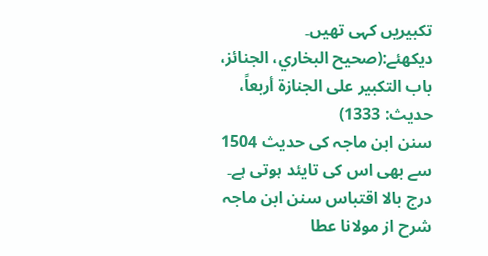تکبیریں کہی تھیں۔
دیکھئے:(صحیح البخاري، الجنائز، باب التکبیر علی الجنازة أربعاً، حدیث: 1333)
سنن ابن ماجہ کی حدیث 1504 سے بھی اس کی تایئد ہوتی ہے۔
درج بالا اقتباس سنن ابن ماجہ شرح از مولانا عطا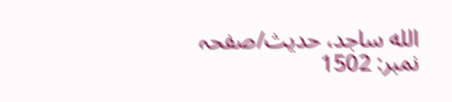الله ساجد، حدیث/صفحہ نمبر: 1502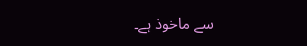سے ماخوذ ہے۔